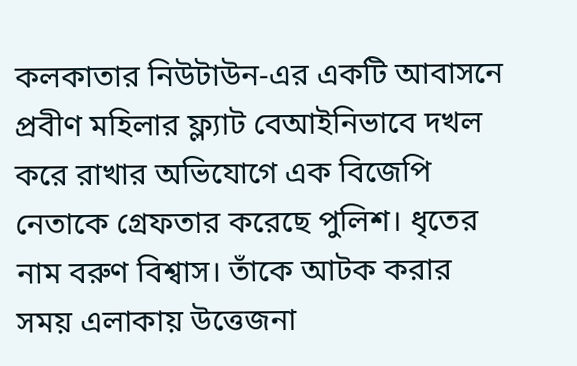কলকাতার নিউটাউন-এর একটি আবাসনে প্রবীণ মহিলার ফ্ল্যাট বেআইনিভাবে দখল করে রাখার অভিযোগে এক বিজেপি নেতাকে গ্রেফতার করেছে পুলিশ। ধৃতের নাম বরুণ বিশ্বাস। তাঁকে আটক করার সময় এলাকায় উত্তেজনা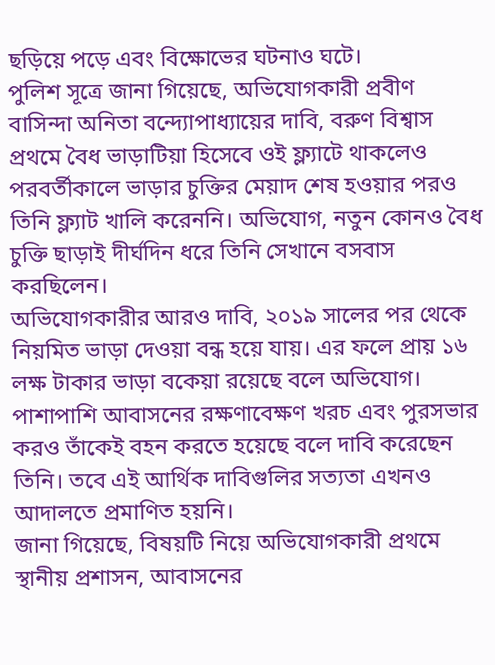ছড়িয়ে পড়ে এবং বিক্ষোভের ঘটনাও ঘটে।
পুলিশ সূত্রে জানা গিয়েছে, অভিযোগকারী প্রবীণ বাসিন্দা অনিতা বন্দ্যোপাধ্যায়ের দাবি, বরুণ বিশ্বাস প্রথমে বৈধ ভাড়াটিয়া হিসেবে ওই ফ্ল্যাটে থাকলেও পরবর্তীকালে ভাড়ার চুক্তির মেয়াদ শেষ হওয়ার পরও তিনি ফ্ল্যাট খালি করেননি। অভিযোগ, নতুন কোনও বৈধ চুক্তি ছাড়াই দীর্ঘদিন ধরে তিনি সেখানে বসবাস করছিলেন।
অভিযোগকারীর আরও দাবি, ২০১৯ সালের পর থেকে নিয়মিত ভাড়া দেওয়া বন্ধ হয়ে যায়। এর ফলে প্রায় ১৬ লক্ষ টাকার ভাড়া বকেয়া রয়েছে বলে অভিযোগ। পাশাপাশি আবাসনের রক্ষণাবেক্ষণ খরচ এবং পুরসভার করও তাঁকেই বহন করতে হয়েছে বলে দাবি করেছেন তিনি। তবে এই আর্থিক দাবিগুলির সত্যতা এখনও আদালতে প্রমাণিত হয়নি।
জানা গিয়েছে, বিষয়টি নিয়ে অভিযোগকারী প্রথমে স্থানীয় প্রশাসন, আবাসনের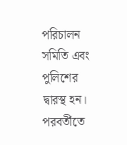পরিচালন সমিতি এবং পুলিশের দ্বারস্থ হন। পরবর্তীতে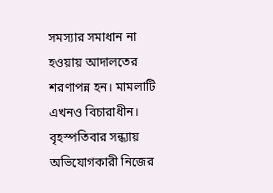সমস্যার সমাধান না হওয়ায় আদালতের শরণাপন্ন হন। মামলাটি এখনও বিচারাধীন।
বৃহস্পতিবার সন্ধ্যায় অভিযোগকারী নিজের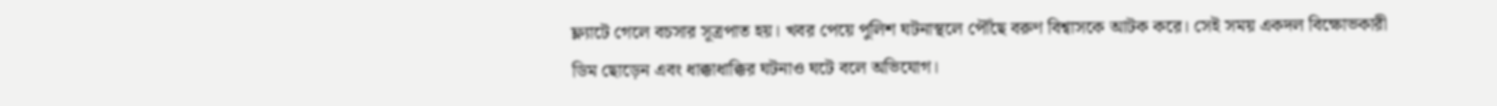ফ্ল্যাটে গেলে বচসার সূত্রপাত হয়। খবর পেয়ে পুলিশ ঘটনাস্থলে পৌঁছে বরুণ বিশ্বাসকে আটক করে। সেই সময় একদল বিক্ষোভকারী ডিম ছোড়েন এবং ধাক্কাধাক্কির ঘটনাও ঘটে বলে অভিযোগ।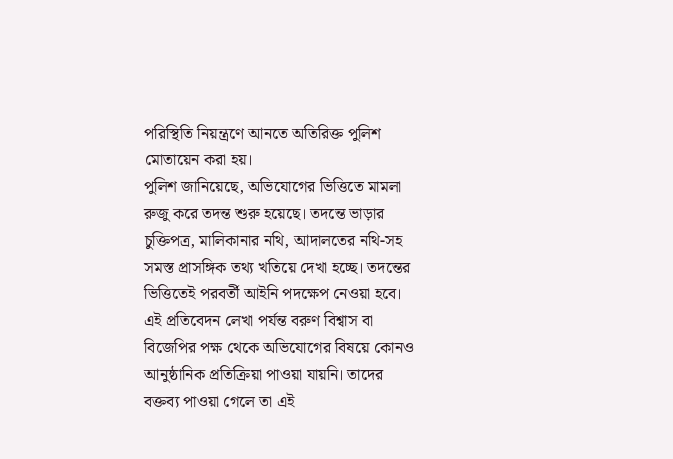পরিস্থিতি নিয়ন্ত্রণে আনতে অতিরিক্ত পুলিশ মোতায়েন করা হয়।
পুলিশ জানিয়েছে, অভিযোগের ভিত্তিতে মামলা রুজু করে তদন্ত শুরু হয়েছে। তদন্তে ভাড়ার চুক্তিপত্র, মালিকানার নথি, আদালতের নথি-সহ সমস্ত প্রাসঙ্গিক তথ্য খতিয়ে দেখা হচ্ছে। তদন্তের ভিত্তিতেই পরবর্তী আইনি পদক্ষেপ নেওয়া হবে।
এই প্রতিবেদন লেখা পর্যন্ত বরুণ বিশ্বাস বা বিজেপির পক্ষ থেকে অভিযোগের বিষয়ে কোনও আনুষ্ঠানিক প্রতিক্রিয়া পাওয়া যায়নি। তাদের বক্তব্য পাওয়া গেলে তা এই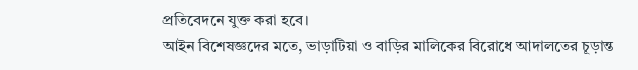প্রতিবেদনে যুক্ত করা হবে।
আইন বিশেষজ্ঞদের মতে, ভাড়াটিয়া ও বাড়ির মালিকের বিরোধে আদালতের চূড়ান্ত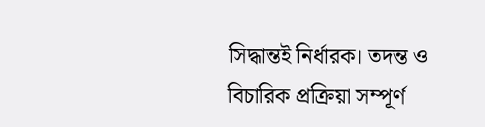সিদ্ধান্তই নির্ধারক। তদন্ত ও বিচারিক প্রক্রিয়া সম্পূর্ণ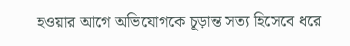হওয়ার আগে অভিযোগকে চূড়ান্ত সত্য হিসেবে ধরে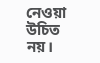নেওয়া উচিত নয়।